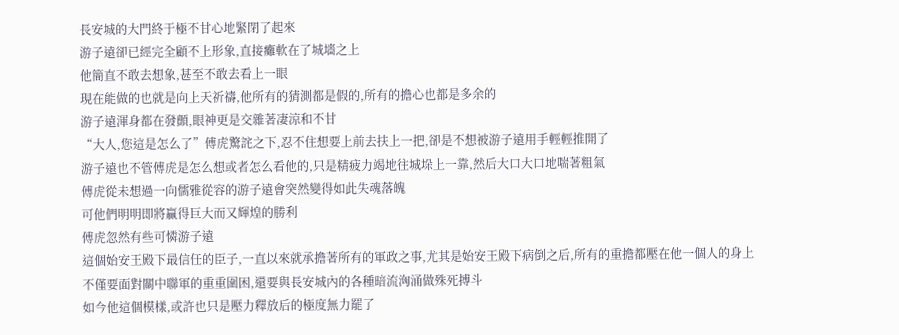長安城的大門終于極不甘心地緊閉了起來
游子遠卻已經完全顧不上形象,直接癱軟在了城墻之上
他簡直不敢去想象,甚至不敢去看上一眼
現在能做的也就是向上天祈禱,他所有的猜測都是假的,所有的擔心也都是多余的
游子遠渾身都在發顫,眼神更是交雜著凄涼和不甘
“大人,您這是怎么了”傅虎驚詫之下,忍不住想要上前去扶上一把,卻是不想被游子遠用手輕輕推開了
游子遠也不管傅虎是怎么想或者怎么看他的,只是精疲力竭地往城垛上一靠,然后大口大口地喘著粗氣
傅虎從未想過一向儒雅從容的游子遠會突然變得如此失魂落魄
可他們明明即將贏得巨大而又輝煌的勝利
傅虎忽然有些可憐游子遠
這個始安王殿下最信任的臣子,一直以來就承擔著所有的軍政之事,尤其是始安王殿下病倒之后,所有的重擔都壓在他一個人的身上
不僅要面對關中聯軍的重重圍困,還要與長安城內的各種暗流洶涌做殊死搏斗
如今他這個模樣,或許也只是壓力釋放后的極度無力罷了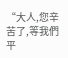“大人,您辛苦了,等我們平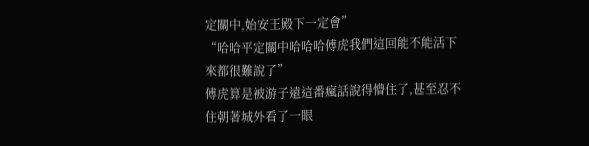定關中,始安王殿下一定會”
“哈哈平定關中哈哈哈傅虎我們這回能不能活下來都很難說了”
傅虎算是被游子遠這番瘋話說得懵住了,甚至忍不住朝著城外看了一眼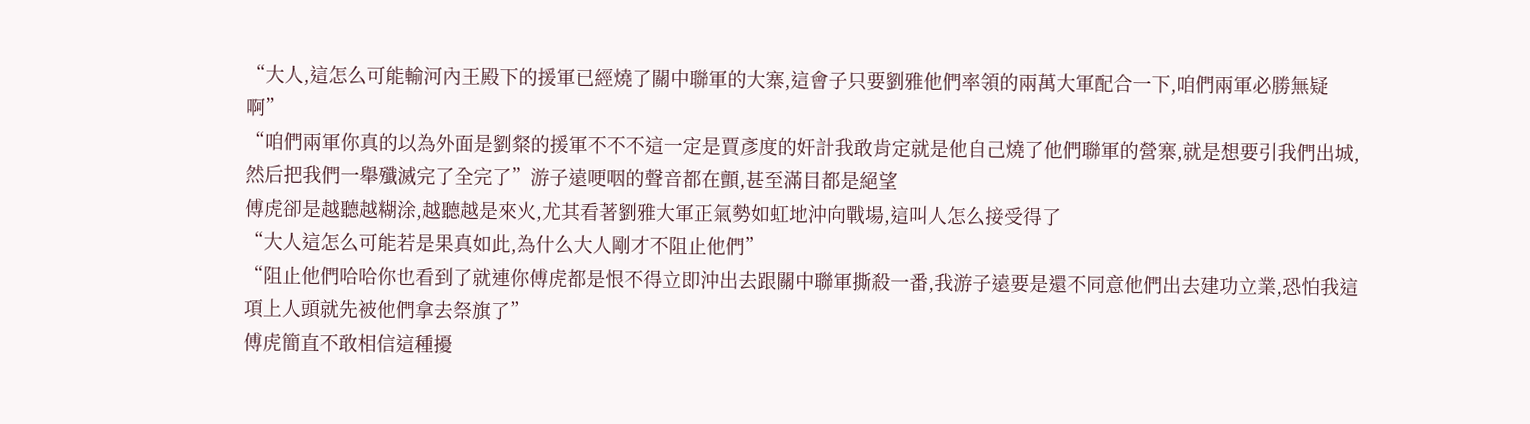“大人,這怎么可能輸河內王殿下的援軍已經燒了關中聯軍的大寨,這會子只要劉雅他們率領的兩萬大軍配合一下,咱們兩軍必勝無疑啊”
“咱們兩軍你真的以為外面是劉粲的援軍不不不這一定是賈彥度的奸計我敢肯定就是他自己燒了他們聯軍的營寨,就是想要引我們出城,然后把我們一舉殲滅完了全完了”游子遠哽咽的聲音都在顫,甚至滿目都是絕望
傅虎卻是越聽越糊涂,越聽越是來火,尤其看著劉雅大軍正氣勢如虹地沖向戰場,這叫人怎么接受得了
“大人這怎么可能若是果真如此,為什么大人剛才不阻止他們”
“阻止他們哈哈你也看到了就連你傅虎都是恨不得立即沖出去跟關中聯軍撕殺一番,我游子遠要是還不同意他們出去建功立業,恐怕我這項上人頭就先被他們拿去祭旗了”
傅虎簡直不敢相信這種擾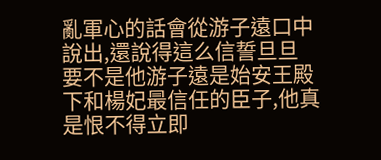亂軍心的話會從游子遠口中說出,還說得這么信誓旦旦
要不是他游子遠是始安王殿下和楊妃最信任的臣子,他真是恨不得立即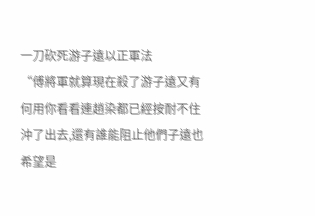一刀砍死游子遠以正軍法
“傅將軍就算現在殺了游子遠又有何用你看看連趙染都已經按耐不住沖了出去,還有誰能阻止他們子遠也希望是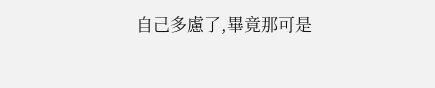自己多慮了,畢竟那可是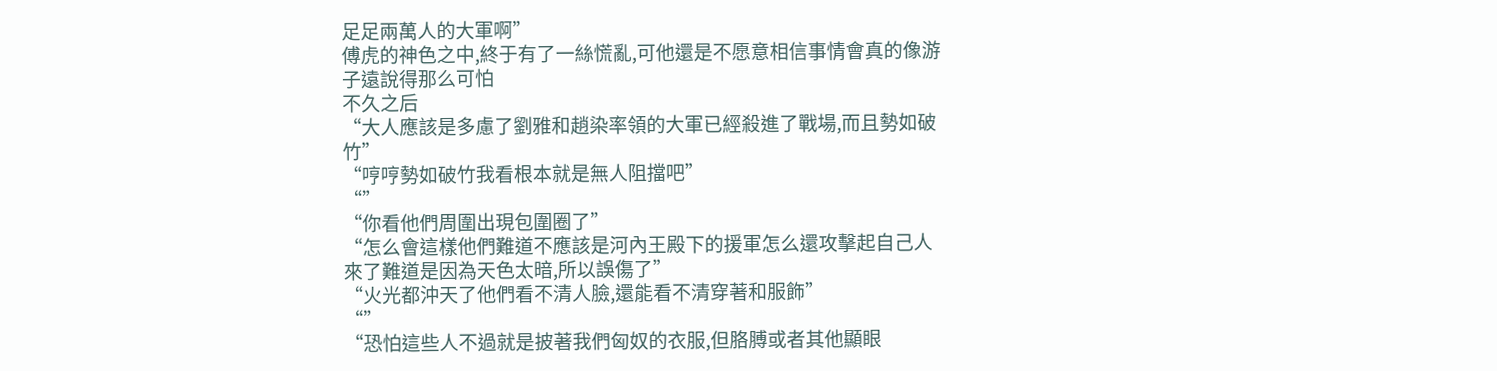足足兩萬人的大軍啊”
傅虎的神色之中,終于有了一絲慌亂,可他還是不愿意相信事情會真的像游子遠說得那么可怕
不久之后
“大人應該是多慮了劉雅和趙染率領的大軍已經殺進了戰場,而且勢如破竹”
“哼哼勢如破竹我看根本就是無人阻擋吧”
“”
“你看他們周圍出現包圍圈了”
“怎么會這樣他們難道不應該是河內王殿下的援軍怎么還攻擊起自己人來了難道是因為天色太暗,所以誤傷了”
“火光都沖天了他們看不清人臉,還能看不清穿著和服飾”
“”
“恐怕這些人不過就是披著我們匈奴的衣服,但胳膊或者其他顯眼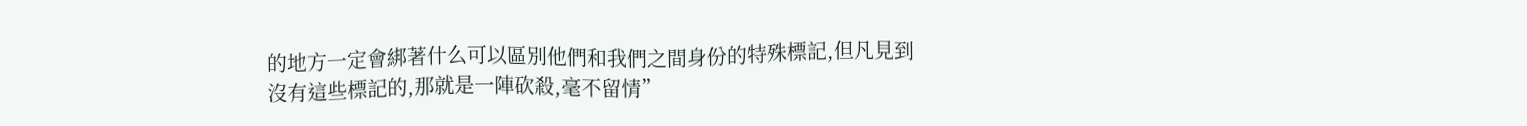的地方一定會綁著什么可以區別他們和我們之間身份的特殊標記,但凡見到沒有這些標記的,那就是一陣砍殺,毫不留情”